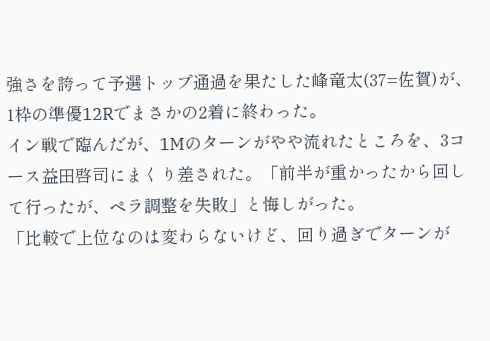強さを誇って予選トップ通過を果たした峰竜太(37=佐賀)が、1枠の準優12Rでまさかの2着に終わった。
イン戦で臨んだが、1Mのターンがやや流れたところを、3コース益田啓司にまくり差された。「前半が重かったから回して行ったが、ペラ調整を失敗」と悔しがった。
「比較で上位なのは変わらないけど、回り過ぎでターンが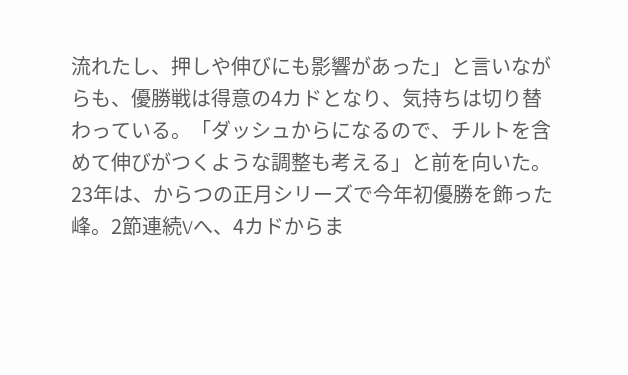流れたし、押しや伸びにも影響があった」と言いながらも、優勝戦は得意の4カドとなり、気持ちは切り替わっている。「ダッシュからになるので、チルトを含めて伸びがつくような調整も考える」と前を向いた。
23年は、からつの正月シリーズで今年初優勝を飾った峰。2節連続Vへ、4カドからま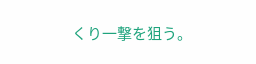くり一撃を狙う。